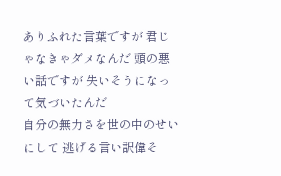ありふれた言葉ですが 君じゃなきゃダメなんだ 頭の悪い話ですが 失いそうになって気づいたんだ
自分の無力さを世の中のせいにして 逃げる言い訳偉そ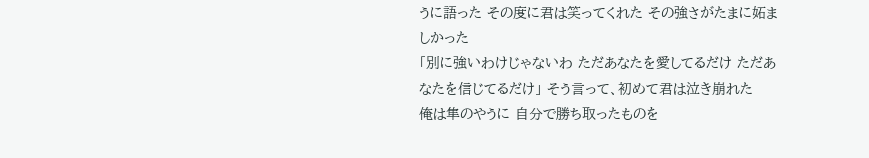うに語った その度に君は笑ってくれた その強さがたまに妬ましかった
「別に強いわけじゃないわ ただあなたを愛してるだけ ただあなたを信じてるだけ」 そう言って、初めて君は泣き崩れた
俺は隼のやうに 自分で勝ち取ったものを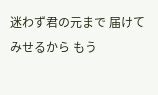迷わず君の元まで 届けてみせるから もう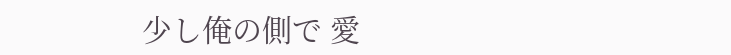少し俺の側で 愛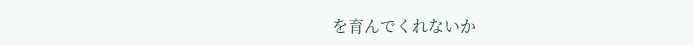を育んでくれないか